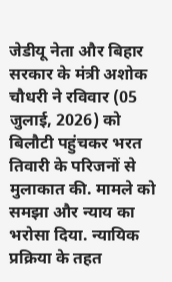जेडीयू नेता और बिहार सरकार के मंत्री अशोक चौधरी ने रविवार (05 जुलाई, 2026) को बिलौटी पहुंचकर भरत तिवारी के परिजनों से मुलाकात की. मामले को समझा और न्याय का भरोसा दिया. न्यायिक प्रक्रिया के तहत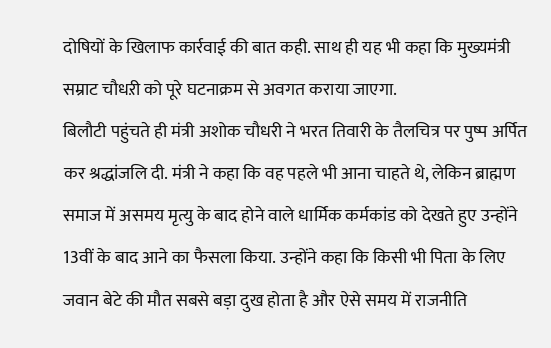दोषियों के खिलाफ कार्रवाई की बात कही. साथ ही यह भी कहा कि मुख्यमंत्री सम्राट चौधऱी को पूरे घटनाक्रम से अवगत कराया जाएगा.
बिलौटी पहुंचते ही मंत्री अशोक चौधरी ने भरत तिवारी के तैलचित्र पर पुष्प अर्पित कर श्रद्धांजलि दी. मंत्री ने कहा कि वह पहले भी आना चाहते थे, लेकिन ब्राह्मण समाज में असमय मृत्यु के बाद होने वाले धार्मिक कर्मकांड को देखते हुए उन्होंने 13वीं के बाद आने का फैसला किया. उन्होंने कहा कि किसी भी पिता के लिए जवान बेटे की मौत सबसे बड़ा दुख होता है और ऐसे समय में राजनीति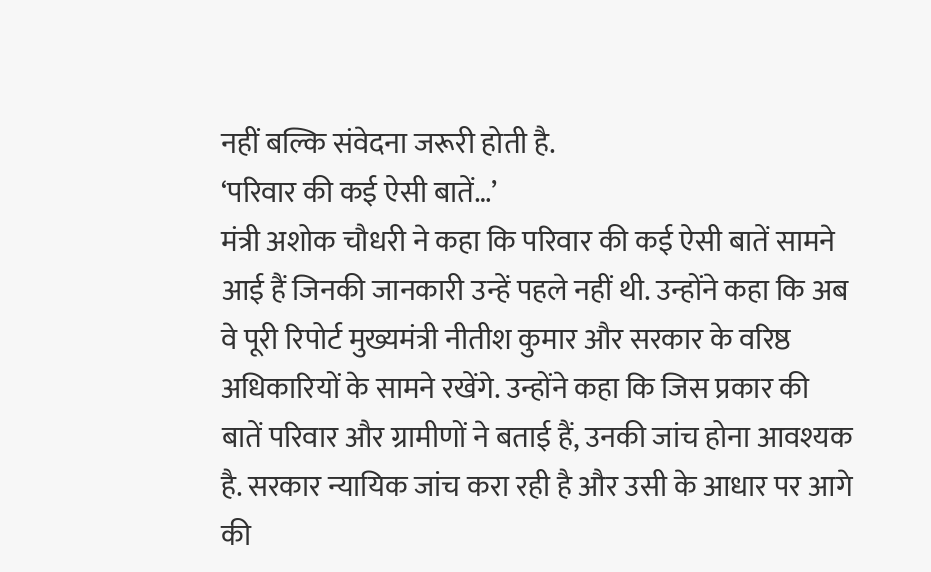नहीं बल्कि संवेदना जरूरी होती है.
‘परिवार की कई ऐसी बातें…’
मंत्री अशोक चौधरी ने कहा कि परिवार की कई ऐसी बातें सामने आई हैं जिनकी जानकारी उन्हें पहले नहीं थी. उन्होंने कहा कि अब वे पूरी रिपोर्ट मुख्यमंत्री नीतीश कुमार और सरकार के वरिष्ठ अधिकारियों के सामने रखेंगे. उन्होंने कहा कि जिस प्रकार की बातें परिवार और ग्रामीणों ने बताई हैं, उनकी जांच होना आवश्यक है. सरकार न्यायिक जांच करा रही है और उसी के आधार पर आगे की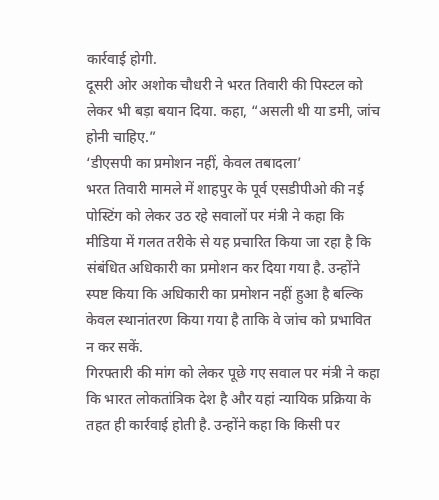कार्रवाई होगी.
दूसरी ओर अशोक चौधरी ने भरत तिवारी की पिस्टल को लेकर भी बड़ा बयान दिया. कहा, “असली थी या डमी, जांच होनी चाहिए.”
‘डीएसपी का प्रमोशन नहीं, केवल तबादला’
भरत तिवारी मामले में शाहपुर के पूर्व एसडीपीओ की नई पोस्टिंग को लेकर उठ रहे सवालों पर मंत्री ने कहा कि मीडिया में गलत तरीके से यह प्रचारित किया जा रहा है कि संबंधित अधिकारी का प्रमोशन कर दिया गया है. उन्होंने स्पष्ट किया कि अधिकारी का प्रमोशन नहीं हुआ है बल्कि केवल स्थानांतरण किया गया है ताकि वे जांच को प्रभावित न कर सकें.
गिरफ्तारी की मांग को लेकर पूछे गए सवाल पर मंत्री ने कहा कि भारत लोकतांत्रिक देश है और यहां न्यायिक प्रक्रिया के तहत ही कार्रवाई होती है. उन्होंने कहा कि किसी पर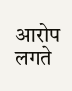आरोप लगते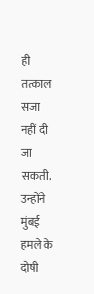ही तत्काल सजा नहीं दी जा सकती. उन्होंने मुंबई हमले के दोषी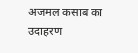अजमल कसाब का उदाहरण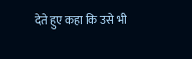देते हुए कहा कि उसे भी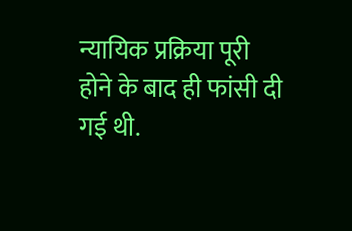न्यायिक प्रक्रिया पूरी होने के बाद ही फांसी दी गई थी.